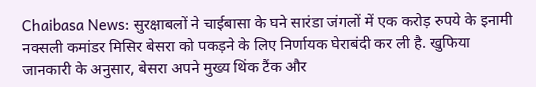Chaibasa News: सुरक्षाबलों ने चाईबासा के घने सारंडा जंगलों में एक करोड़ रुपये के इनामी नक्सली कमांडर मिसिर बेसरा को पकड़ने के लिए निर्णायक घेराबंदी कर ली है. खुफिया जानकारी के अनुसार, बेसरा अपने मुख्य थिंक टैंक और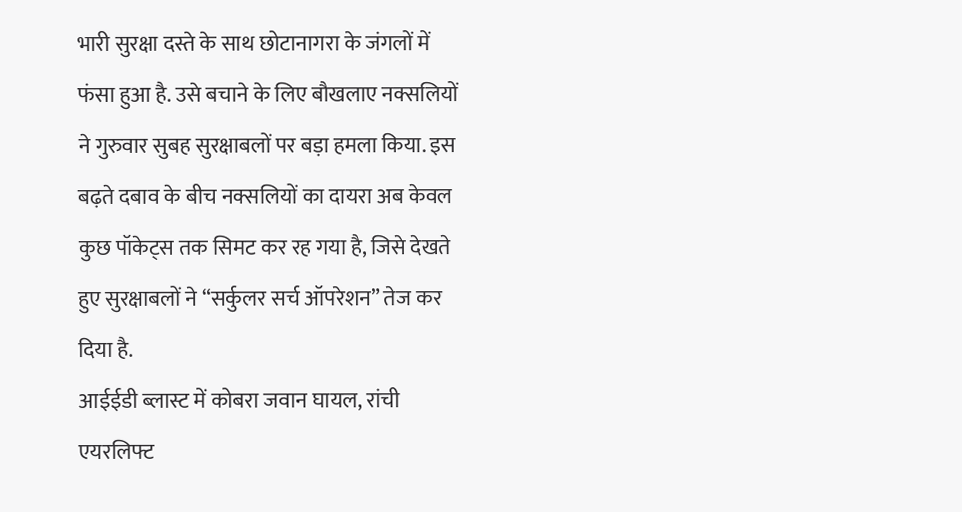भारी सुरक्षा दस्ते के साथ छोटानागरा के जंगलों में फंसा हुआ है. उसे बचाने के लिए बौखलाए नक्सलियों ने गुरुवार सुबह सुरक्षाबलों पर बड़ा हमला किया. इस बढ़ते दबाव के बीच नक्सलियों का दायरा अब केवल कुछ पॉकेट्स तक सिमट कर रह गया है, जिसे देखते हुए सुरक्षाबलों ने “सर्कुलर सर्च ऑपरेशन” तेज कर दिया है.
आईईडी ब्लास्ट में कोबरा जवान घायल, रांची एयरलिफ्ट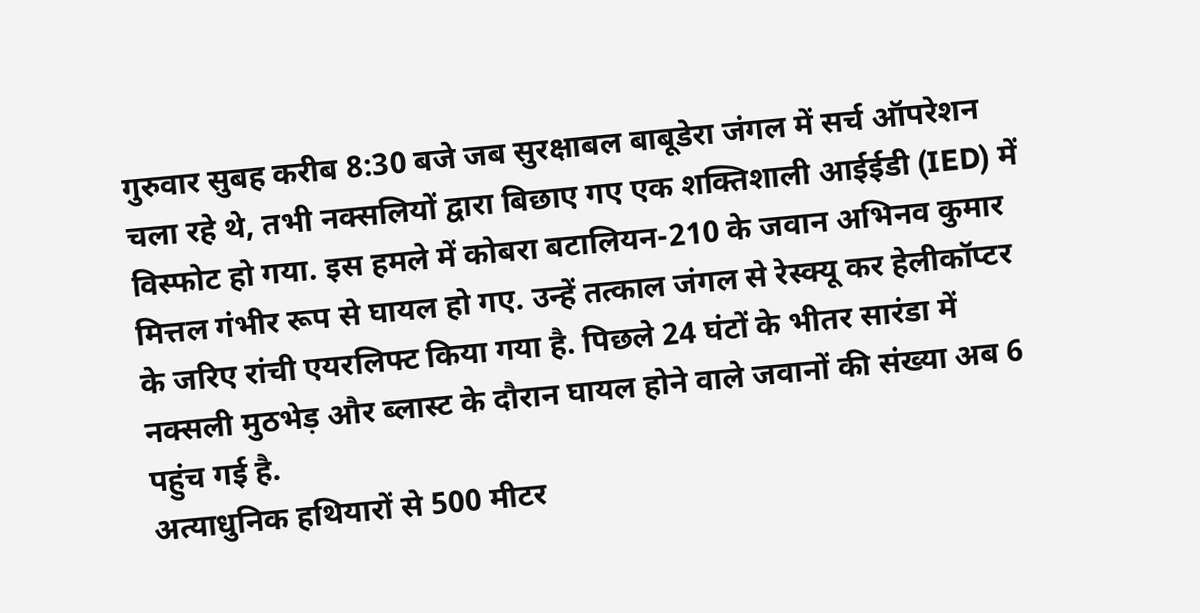गुरुवार सुबह करीब 8:30 बजे जब सुरक्षाबल बाबूडेरा जंगल में सर्च ऑपरेशन चला रहे थे, तभी नक्सलियों द्वारा बिछाए गए एक शक्तिशाली आईईडी (IED) में विस्फोट हो गया. इस हमले में कोबरा बटालियन-210 के जवान अभिनव कुमार मित्तल गंभीर रूप से घायल हो गए. उन्हें तत्काल जंगल से रेस्क्यू कर हेलीकॉप्टर के जरिए रांची एयरलिफ्ट किया गया है. पिछले 24 घंटों के भीतर सारंडा में नक्सली मुठभेड़ और ब्लास्ट के दौरान घायल होने वाले जवानों की संख्या अब 6 पहुंच गई है.
अत्याधुनिक हथियारों से 500 मीटर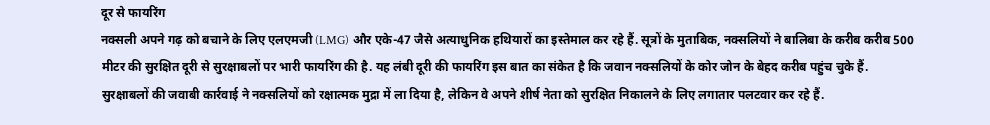दूर से फायरिंग
नक्सली अपने गढ़ को बचाने के लिए एलएमजी (LMG) और एके-47 जैसे अत्याधुनिक हथियारों का इस्तेमाल कर रहे हैं. सूत्रों के मुताबिक, नक्सलियों ने बालिबा के करीब करीब 500 मीटर की सुरक्षित दूरी से सुरक्षाबलों पर भारी फायरिंग की है. यह लंबी दूरी की फायरिंग इस बात का संकेत है कि जवान नक्सलियों के कोर जोन के बेहद करीब पहुंच चुके हैं. सुरक्षाबलों की जवाबी कार्रवाई ने नक्सलियों को रक्षात्मक मुद्रा में ला दिया है, लेकिन वे अपने शीर्ष नेता को सुरक्षित निकालने के लिए लगातार पलटवार कर रहे हैं.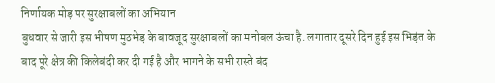निर्णायक मोड़ पर सुरक्षाबलों का अभियान
बुधवार से जारी इस भीषण मुठभेड़ के बावजूद सुरक्षाबलों का मनोबल ऊंचा है. लगातार दूसरे दिन हुई इस भिड़ंत के बाद पूरे क्षेत्र की किलेबंदी कर दी गई है और भागने के सभी रास्ते बंद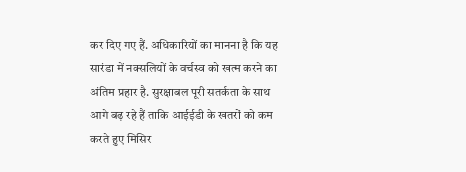कर दिए गए हैं. अधिकारियों का मानना है कि यह सारंडा में नक्सलियों के वर्चस्व को खत्म करने का अंतिम प्रहार है. सुरक्षाबल पूरी सतर्कता के साथ आगे बढ़ रहे हैं ताकि आईईडी के खतरों को कम करते हुए मिसिर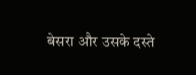बेसरा और उसके दस्ते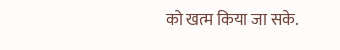को खत्म किया जा सके.